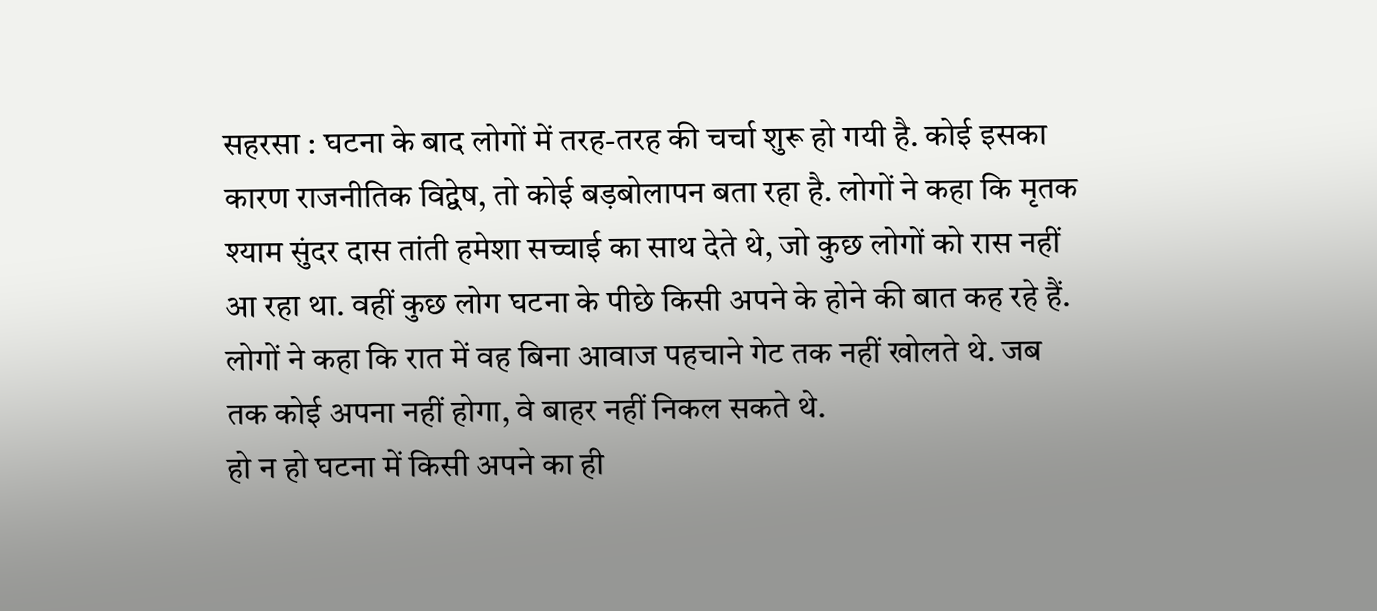सहरसा : घटना के बाद लोगों में तरह-तरह की चर्चा शुरू हो गयी है. कोई इसका कारण राजनीतिक विद्वेष, तो कोई बड़बोलापन बता रहा है. लोगों ने कहा कि मृतक श्याम सुंदर दास तांती हमेशा सच्चाई का साथ देते थे, जो कुछ लोगों को रास नहीं आ रहा था. वहीं कुछ लोग घटना के पीछे किसी अपने के होने की बात कह रहे हैं. लोगों ने कहा कि रात में वह बिना आवाज पहचाने गेट तक नहीं खोलते थे. जब तक कोई अपना नहीं होगा, वे बाहर नहीं निकल सकते थे.
हो न हो घटना में किसी अपने का ही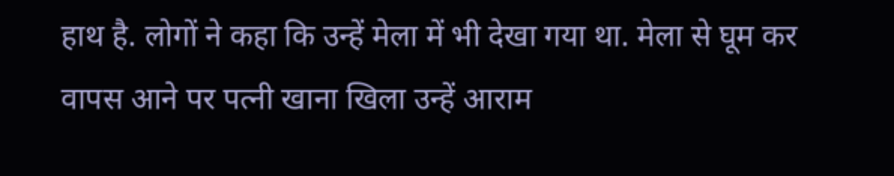हाथ है. लोगों ने कहा कि उन्हें मेला में भी देखा गया था. मेला से घूम कर वापस आने पर पत्नी खाना खिला उन्हें आराम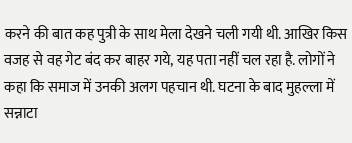करने की बात कह पुत्री के साथ मेला देखने चली गयी थी. आखिर किस वजह से वह गेट बंद कर बाहर गये, यह पता नहीं चल रहा है. लोगों ने कहा कि समाज में उनकी अलग पहचान थी. घटना के बाद मुहल्ला में सन्नाटा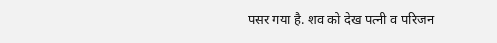पसर गया है. शव को देख पत्नी व परिजन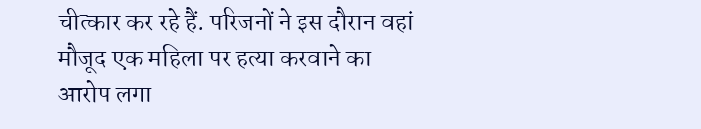चीत्कार कर रहे हैं. परिजनों ने इस दौरान वहां मौजूद एक महिला पर हत्या करवाने का आरोप लगा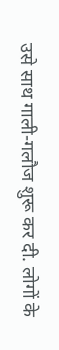उसे साथ गाली-गलौज शुरू कर दी. लोगों के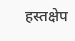हस्तक्षेप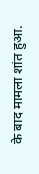के बाद मामला शांत हुआ.